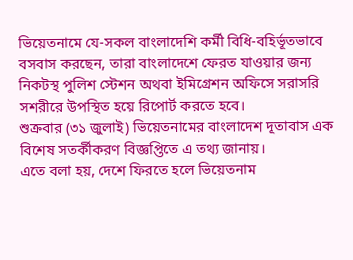ভিয়েতনামে যে-সকল বাংলাদেশি কর্মী বিধি-বহির্ভূতভাবে বসবাস করছেন, তারা বাংলাদেশে ফেরত যাওয়ার জন্য নিকটস্থ পুলিশ স্টেশন অথবা ইমিগ্রেশন অফিসে সরাসরি সশরীরে উপস্থিত হয়ে রিপোর্ট করতে হবে।
শুক্রবার (৩১ জুলাই) ভিয়েতনামের বাংলাদেশ দূতাবাস এক বিশেষ সতর্কীকরণ বিজ্ঞপ্তিতে এ তথ্য জানায়।
এতে বলা হয়, দেশে ফিরতে হলে ভিয়েতনাম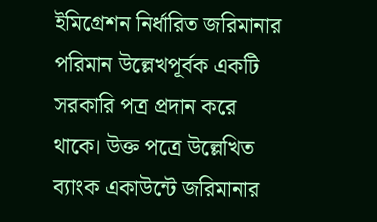ইমিগ্রেশন নির্ধারিত জরিমানার পরিমান উল্লেখপূর্বক একটি সরকারি পত্র প্রদান করে থাকে। উক্ত পত্রে উল্লেখিত ব্যাংক একাউন্টে জরিমানার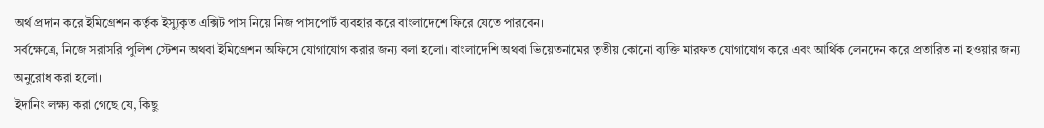অর্থ প্রদান করে ইমিগ্রেশন কর্তৃক ইস্যুকৃত এক্সিট পাস নিয়ে নিজ পাসপোর্ট ব্যবহার করে বাংলাদেশে ফিরে যেতে পারবেন।
সর্বক্ষেত্রে, নিজে সরাসরি পুলিশ স্টেশন অথবা ইমিগ্রেশন অফিসে যোগাযোগ করার জন্য বলা হলো। বাংলাদেশি অথবা ভিয়েতনামের তৃতীয় কোনো ব্যক্তি মারফত যোগাযোগ করে এবং আর্থিক লেনদেন করে প্রতারিত না হওয়ার জন্য অনুরোধ করা হলো।
ইদানিং লক্ষ্য করা গেছে যে, কিছু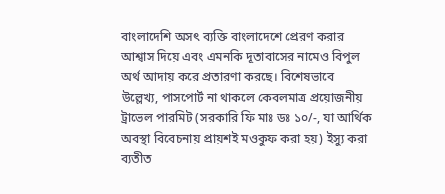বাংলাদেশি অসৎ ব্যক্তি বাংলাদেশে প্রেরণ করার আশ্বাস দিয়ে এবং এমনকি দূতাবাসের নামেও বিপুল অর্থ আদায় করে প্রতারণা করছে। বিশেষভাবে উল্লেখ্য, পাসপোর্ট না থাকলে কেবলমাত্র প্রয়োজনীয় ট্রাভেল পারমিট (সরকারি ফি মাঃ ডঃ ১০/-, যা আর্থিক অবস্থা বিবেচনায় প্রায়শই মওকুফ করা হয়) ইস্যু করা ব্যতীত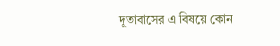দূতাবাসের এ বিষয়ে কোন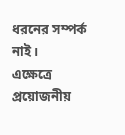ধরনের সম্পর্ক নাই।
এক্ষেত্রে প্রয়োজনীয়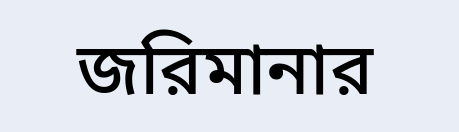জরিমানার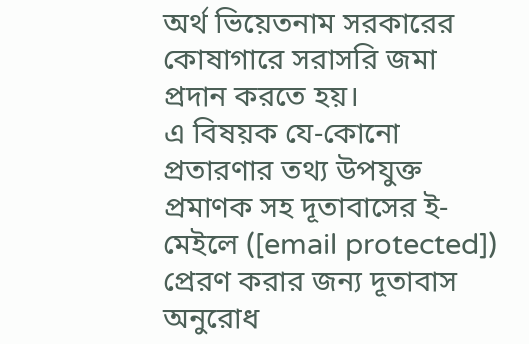অর্থ ভিয়েতনাম সরকারের কোষাগারে সরাসরি জমা প্রদান করতে হয়।
এ বিষয়ক যে-কোনো প্রতারণার তথ্য উপযুক্ত প্রমাণক সহ দূতাবাসের ই-মেইলে ([email protected]) প্রেরণ করার জন্য দূতাবাস অনুরোধ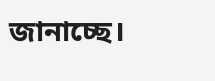জানাচ্ছে।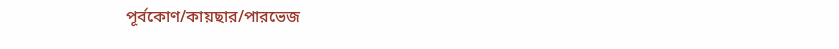পূর্বকোণ/কায়ছার/পারভেজ